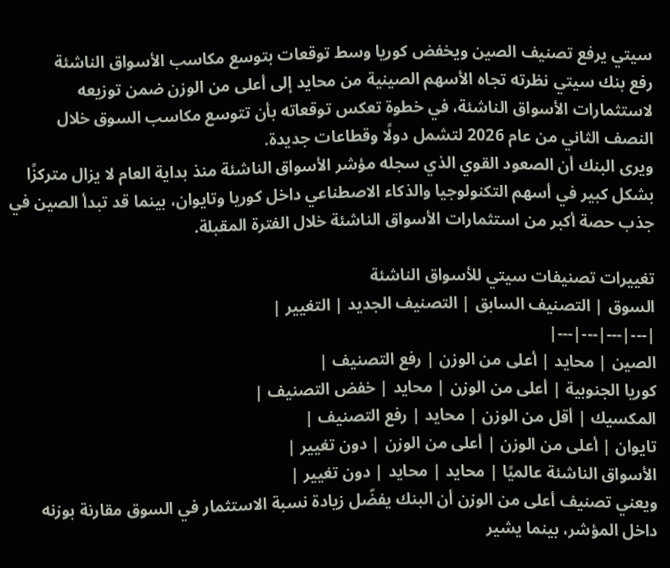سيتي يرفع تصنيف الصين ويخفض كوريا وسط توقعات بتوسع مكاسب الأسواق الناشئة
رفع بنك سيتي نظرته تجاه الأسهم الصينية من محايد إلى أعلى من الوزن ضمن توزيعه لاستثمارات الأسواق الناشئة، في خطوة تعكس توقعاته بأن تتوسع مكاسب السوق خلال النصف الثاني من عام 2026 لتشمل دولًا وقطاعات جديدة.
ويرى البنك أن الصعود القوي الذي سجله مؤشر الأسواق الناشئة منذ بداية العام لا يزال متركزًا بشكل كبير في أسهم التكنولوجيا والذكاء الاصطناعي داخل كوريا وتايوان، بينما قد تبدأ الصين في جذب حصة أكبر من استثمارات الأسواق الناشئة خلال الفترة المقبلة.

تغييرات تصنيفات سيتي للأسواق الناشئة
السوق | التصنيف السابق | التصنيف الجديد | التغيير |
|---|---|---|---|
الصين | محايد | أعلى من الوزن | رفع التصنيف |
كوريا الجنوبية | أعلى من الوزن | محايد | خفض التصنيف |
المكسيك | أقل من الوزن | محايد | رفع التصنيف |
تايوان | أعلى من الوزن | أعلى من الوزن | دون تغيير |
الأسواق الناشئة عالميًا | محايد | محايد | دون تغيير |
ويعني تصنيف أعلى من الوزن أن البنك يفضّل زيادة نسبة الاستثمار في السوق مقارنة بوزنه داخل المؤشر، بينما يشير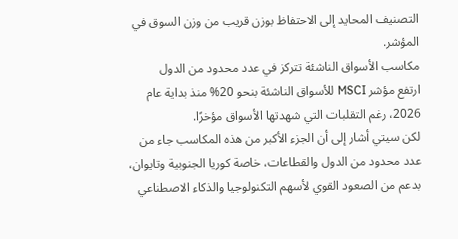التصنيف المحايد إلى الاحتفاظ بوزن قريب من وزن السوق في المؤشر.
مكاسب الأسواق الناشئة تتركز في عدد محدود من الدول
ارتفع مؤشر MSCI للأسواق الناشئة بنحو 20% منذ بداية عام 2026، رغم التقلبات التي شهدتها الأسواق مؤخرًا.
لكن سيتي أشار إلى أن الجزء الأكبر من هذه المكاسب جاء من عدد محدود من الدول والقطاعات، خاصة كوريا الجنوبية وتايوان، بدعم من الصعود القوي لأسهم التكنولوجيا والذكاء الاصطناعي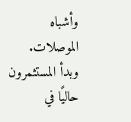وأشباه الموصلات.
وبدأ المستثمرون حاليًا في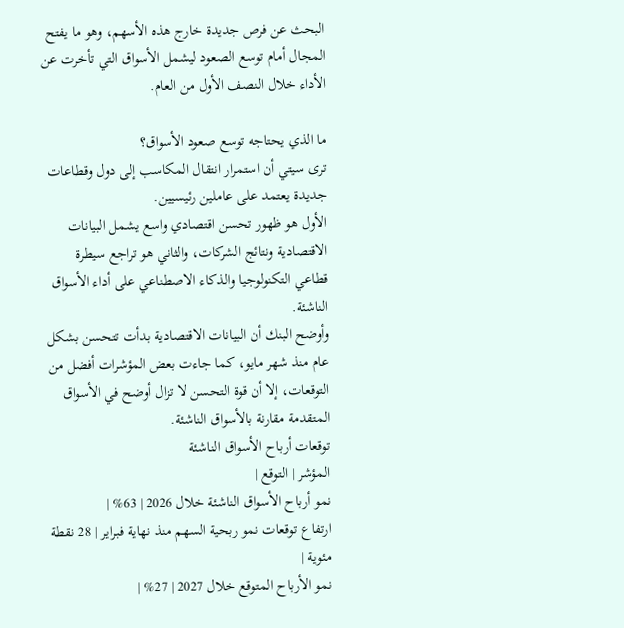البحث عن فرص جديدة خارج هذه الأسهم، وهو ما يفتح المجال أمام توسع الصعود ليشمل الأسواق التي تأخرت عن الأداء خلال النصف الأول من العام.

ما الذي يحتاجه توسع صعود الأسواق؟
ترى سيتي أن استمرار انتقال المكاسب إلى دول وقطاعات جديدة يعتمد على عاملين رئيسيين.
الأول هو ظهور تحسن اقتصادي واسع يشمل البيانات الاقتصادية ونتائج الشركات، والثاني هو تراجع سيطرة قطاعي التكنولوجيا والذكاء الاصطناعي على أداء الأسواق الناشئة.
وأوضح البنك أن البيانات الاقتصادية بدأت تتحسن بشكل عام منذ شهر مايو، كما جاءت بعض المؤشرات أفضل من التوقعات، إلا أن قوة التحسن لا تزال أوضح في الأسواق المتقدمة مقارنة بالأسواق الناشئة.
توقعات أرباح الأسواق الناشئة
المؤشر | التوقع |
نمو أرباح الأسواق الناشئة خلال 2026 | 63% |
ارتفاع توقعات نمو ربحية السهم منذ نهاية فبراير | 28 نقطة مئوية |
نمو الأرباح المتوقع خلال 2027 | 27% |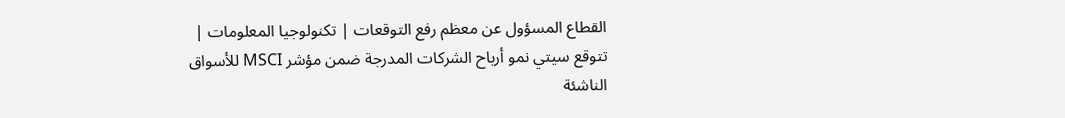القطاع المسؤول عن معظم رفع التوقعات | تكنولوجيا المعلومات |
تتوقع سيتي نمو أرباح الشركات المدرجة ضمن مؤشر MSCI للأسواق الناشئة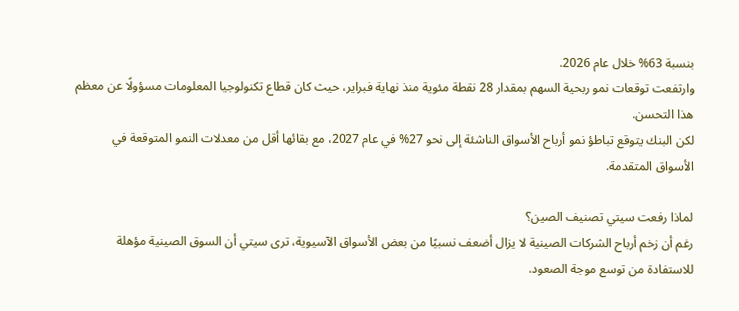بنسبة 63% خلال عام 2026.
وارتفعت توقعات نمو ربحية السهم بمقدار 28 نقطة مئوية منذ نهاية فبراير، حيث كان قطاع تكنولوجيا المعلومات مسؤولًا عن معظم هذا التحسن.
لكن البنك يتوقع تباطؤ نمو أرباح الأسواق الناشئة إلى نحو 27% في عام 2027، مع بقائها أقل من معدلات النمو المتوقعة في الأسواق المتقدمة.

لماذا رفعت سيتي تصنيف الصين؟
رغم أن زخم أرباح الشركات الصينية لا يزال أضعف نسبيًا من بعض الأسواق الآسيوية، ترى سيتي أن السوق الصينية مؤهلة للاستفادة من توسع موجة الصعود.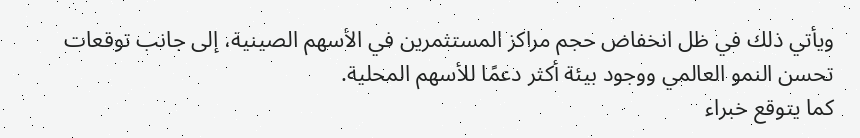ويأتي ذلك في ظل انخفاض حجم مراكز المستثمرين في الأسهم الصينية، إلى جانب توقعات تحسن النمو العالمي ووجود بيئة أكثر دعمًا للأسهم المحلية.
كما يتوقع خبراء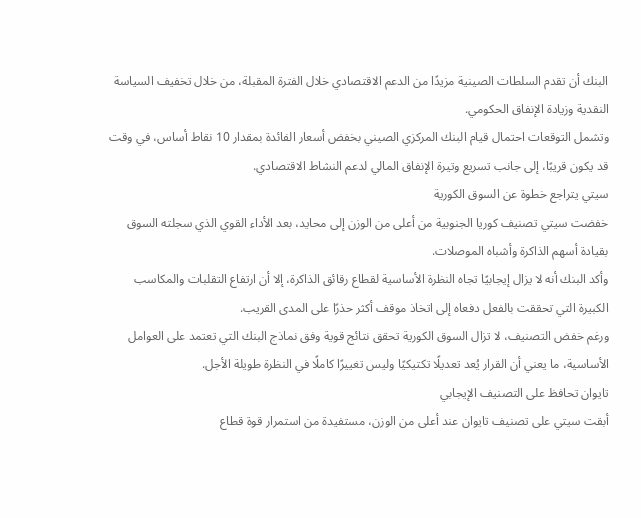البنك أن تقدم السلطات الصينية مزيدًا من الدعم الاقتصادي خلال الفترة المقبلة، من خلال تخفيف السياسة النقدية وزيادة الإنفاق الحكومي.
وتشمل التوقعات احتمال قيام البنك المركزي الصيني بخفض أسعار الفائدة بمقدار 10 نقاط أساس، في وقت قد يكون قريبًا، إلى جانب تسريع وتيرة الإنفاق المالي لدعم النشاط الاقتصادي.
سيتي يتراجع خطوة عن السوق الكورية
خفضت سيتي تصنيف كوريا الجنوبية من أعلى من الوزن إلى محايد، بعد الأداء القوي الذي سجلته السوق بقيادة أسهم الذاكرة وأشباه الموصلات.
وأكد البنك أنه لا يزال إيجابيًا تجاه النظرة الأساسية لقطاع رقائق الذاكرة، إلا أن ارتفاع التقلبات والمكاسب الكبيرة التي تحققت بالفعل دفعاه إلى اتخاذ موقف أكثر حذرًا على المدى القريب.
ورغم خفض التصنيف، لا تزال السوق الكورية تحقق نتائج قوية وفق نماذج البنك التي تعتمد على العوامل الأساسية، ما يعني أن القرار يُعد تعديلًا تكتيكيًا وليس تغييرًا كاملًا في النظرة طويلة الأجل.
تايوان تحافظ على التصنيف الإيجابي
أبقت سيتي على تصنيف تايوان عند أعلى من الوزن، مستفيدة من استمرار قوة قطاع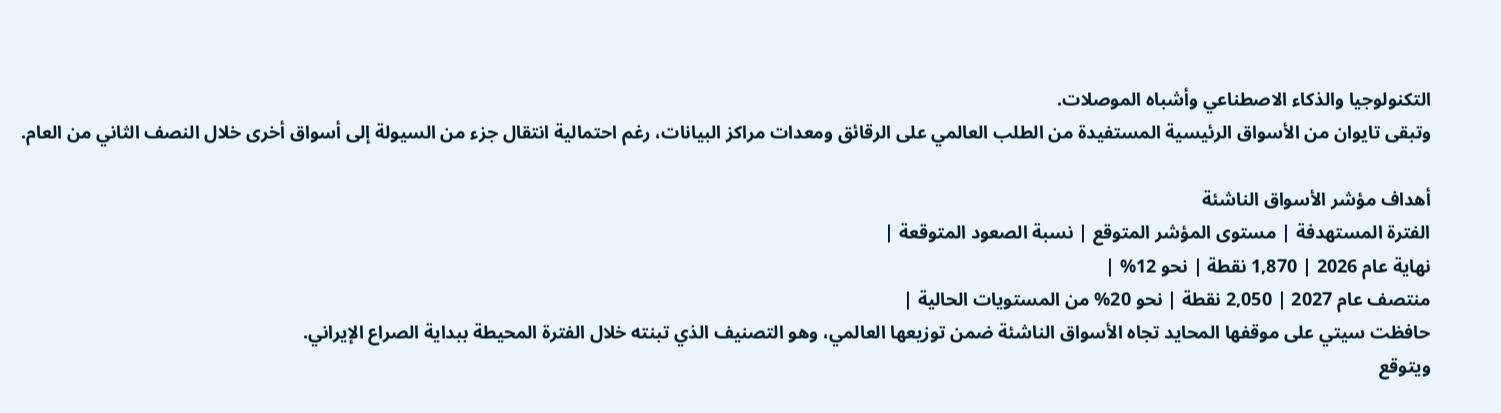التكنولوجيا والذكاء الاصطناعي وأشباه الموصلات.
وتبقى تايوان من الأسواق الرئيسية المستفيدة من الطلب العالمي على الرقائق ومعدات مراكز البيانات، رغم احتمالية انتقال جزء من السيولة إلى أسواق أخرى خلال النصف الثاني من العام.

أهداف مؤشر الأسواق الناشئة
الفترة المستهدفة | مستوى المؤشر المتوقع | نسبة الصعود المتوقعة |
نهاية عام 2026 | 1,870 نقطة | نحو 12% |
منتصف عام 2027 | 2,050 نقطة | نحو 20% من المستويات الحالية |
حافظت سيتي على موقفها المحايد تجاه الأسواق الناشئة ضمن توزيعها العالمي، وهو التصنيف الذي تبنته خلال الفترة المحيطة ببداية الصراع الإيراني.
ويتوقع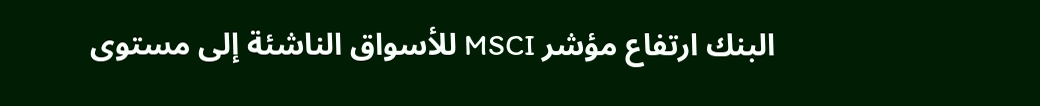البنك ارتفاع مؤشر MSCI للأسواق الناشئة إلى مستوى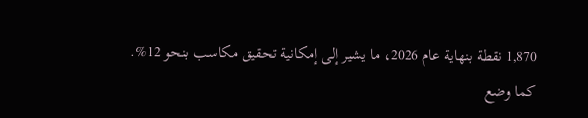1,870 نقطة بنهاية عام 2026، ما يشير إلى إمكانية تحقيق مكاسب بنحو 12%.
كما وضع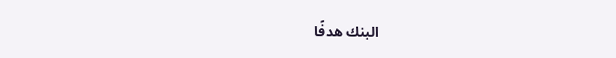البنك هدفًا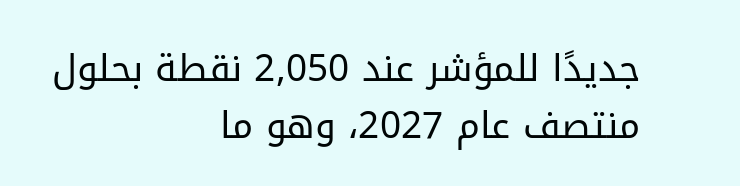جديدًا للمؤشر عند 2,050 نقطة بحلول منتصف عام 2027، وهو ما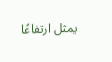يمثل ارتفاعًا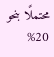محتملًا بنحو 20%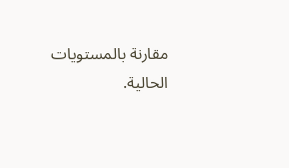مقارنة بالمستويات الحالية.